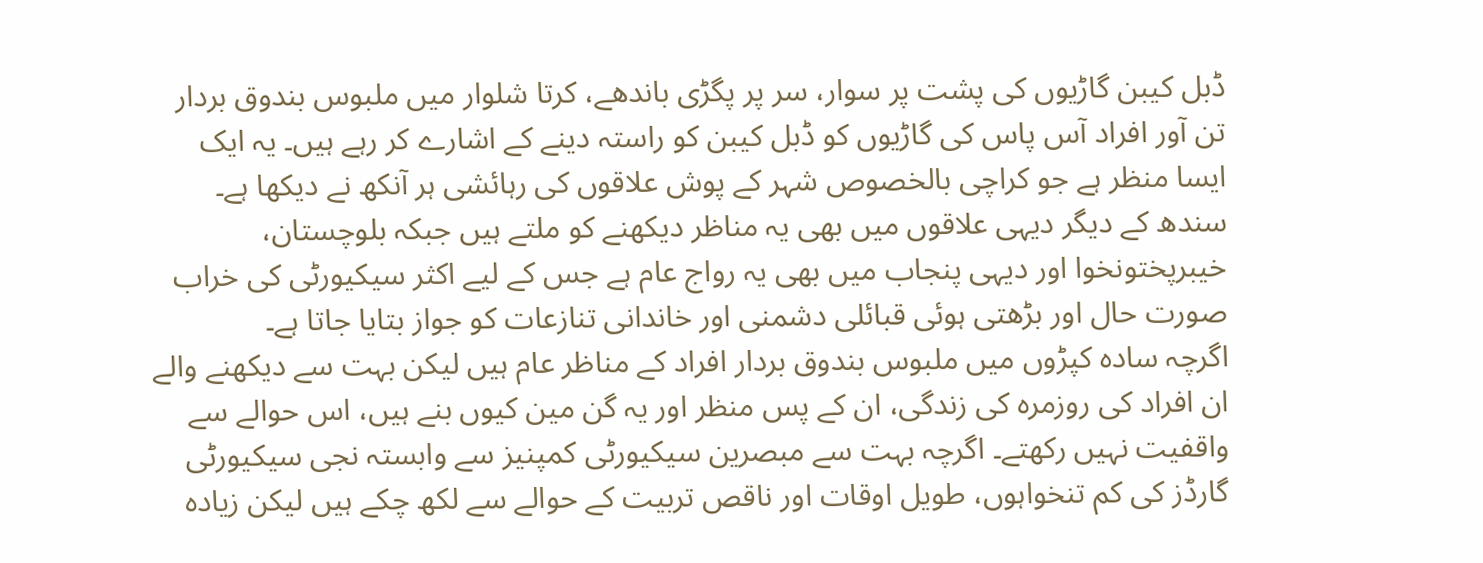ڈبل کیبن گاڑیوں کی پشت پر سوار، سر پر پگڑی باندھے، کرتا شلوار میں ملبوس بندوق بردار تن آور افراد آس پاس کی گاڑیوں کو ڈبل کیبن کو راستہ دینے کے اشارے کر رہے ہیں۔ یہ ایک ایسا منظر ہے جو کراچی بالخصوص شہر کے پوش علاقوں کی رہائشی ہر آنکھ نے دیکھا ہے۔
سندھ کے دیگر دیہی علاقوں میں بھی یہ مناظر دیکھنے کو ملتے ہیں جبکہ بلوچستان، خیبرپختونخوا اور دیہی پنجاب میں بھی یہ رواج عام ہے جس کے لیے اکثر سیکیورٹی کی خراب صورت حال اور بڑھتی ہوئی قبائلی دشمنی اور خاندانی تنازعات کو جواز بتایا جاتا ہے۔
اگرچہ سادہ کپڑوں میں ملبوس بندوق بردار افراد کے مناظر عام ہیں لیکن بہت سے دیکھنے والے ان افراد کی روزمرہ کی زندگی، ان کے پس منظر اور یہ گن مین کیوں بنے ہیں، اس حوالے سے واقفیت نہیں رکھتے۔ اگرچہ بہت سے مبصرین سیکیورٹی کمپنیز سے وابستہ نجی سیکیورٹی گارڈز کی کم تنخواہوں، طویل اوقات اور ناقص تربیت کے حوالے سے لکھ چکے ہیں لیکن زیادہ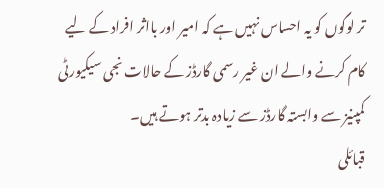تر لوگوں کو یہ احساس نہیں ہے کہ امیر اور بااثر افراد کے لیے کام کرنے والے ان غیر رسمی گارڈز کے حالات نجی سیکیورٹی کمپنیز سے وابستہ گارڈز سے زیادہ بدتر ہوتے ہیں۔
قبائلی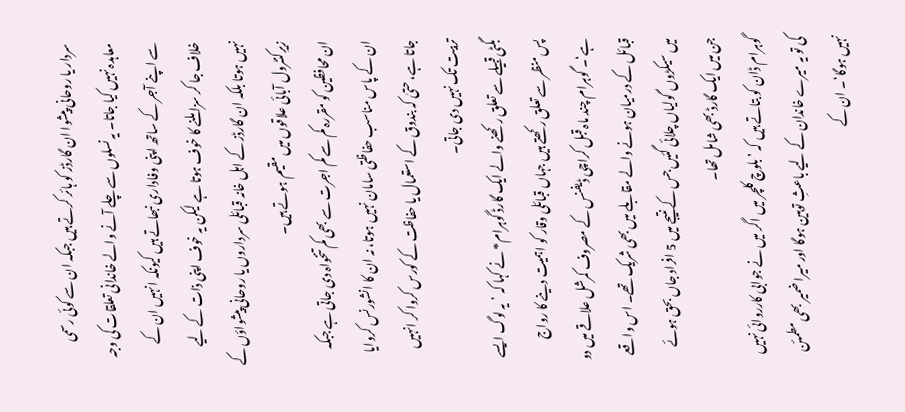سردار یا روحانی پیشوا ان گارڈز کو ہائر کرتے ہیں جبکہ ان سے کوئی رسمی معاہدہ نہیں کیا جاتا۔ یہ نسلوں سے چلے آنے والے خاندانی تعلقات کی وجہ سے اپنے آجر کے ساتھ اپنی وفاداری نبھاتے ہیں کیونکہ انہیں ان کے خلاف جا کر سزا ملنے کا خوف ہوتا ہے لیکن یہ خوف اپنی ذات کے لیے نہیں ہوتا بلکہ ان گارڈز کے اہل خانہ قبائلی سرداروں یا روحانی پیشواؤں کے زیرِکنٹرول آبائی علاقوں میں مقیم ہوتے ہیں۔
ان محافظین کو مقررہ کم سے کم اجرت سے بھی کم تنخواہ دی جاتی ہے جبکہ ان کے پاس مناسب حفاظتی سامان نہیں ہوتا، نہ ان کا انشورنس کروایا جاتا ہے، حتیٰ کہ بندوق کے استعمال یا حفاظت کے کورس کروا کر انہیں تربیت تک نہیں دی جاتی۔
بگٹی قبیلے سے تعلق رکھنے والے ایک گارڈ گوہرام* نے کہا کہ ’یہ لوگ ایسے پس منظر سے تعلق رکھتے ہیں جہاں قبائلی وقار کو اہمیت دینے کا رواج ہے‘۔ گوہرام چند ماہ قبل کراچی ڈیفنس کے مصروف کمرشل علاقے میں دو قبائل کے درمیان ہونے والے مقابلے میں بھی شریک تھے۔ اس واقعے میں سیکڑوں گولیاں چلائی گئیں جس کے نتیجے میں 5 افراد جاں بحق ہوئے جن میں ایک گارڈ بھی شامل تھا۔
گوہرام ڈان کو بتاتے ہیں کہ ’بلوچ کلچر میں اگر میں نے جوابی کارروائی نہیں کی تو یہ میرے خاندان کے لیے باعثِ توہین ہوگا اور میرا ضمیر بھی مطمئن نہیں ہوگا‘۔ ان کے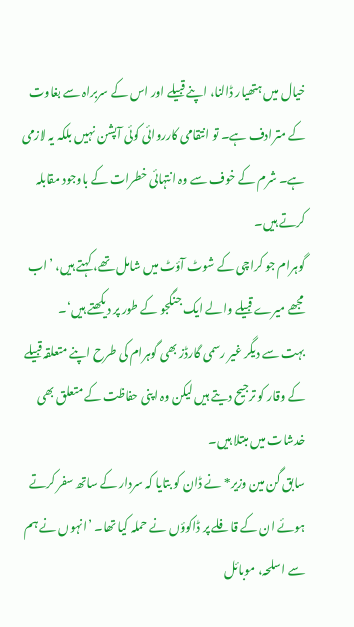خیال میں ہتھیار ڈالنا، اپنے قبیلے اور اس کے سربراہ سے بغاوت کے مترادف ہے۔ تو انتقامی کارروائی کوئی آپشن نہیں بلکہ یہ لازمی ہے۔ شرم کے خوف سے وہ انتہائی خطرات کے باوجود مقابلہ کرتے ہیں۔
گوہرام جو کراچی کے شوٹ آؤٹ میں شامل تھے، کہتے ہیں، ’اب مجھے میرے قبیلے والے ایک جنگجو کے طور پر دیکھتے ہیں‘۔
بہت سے دیگر غیر رسمی گارڈز بھی گوہرام کی طرح اپنے متعلقہ قبیلے کے وقار کو ترجیح دیتے ہیں لیکن وہ اپنی حفاظت کے متعلق بھی خدشات میں مبتلا ہیں۔
سابق گن مین وزیر* نے ڈان کو بتایا کہ سردار کے ساتھ سفر کرتے ہوئے ان کے قافلے پر ڈاکوؤں نے حملہ کیا تھا۔ ’انہوں نے ہم سے اسلحہ، موبائل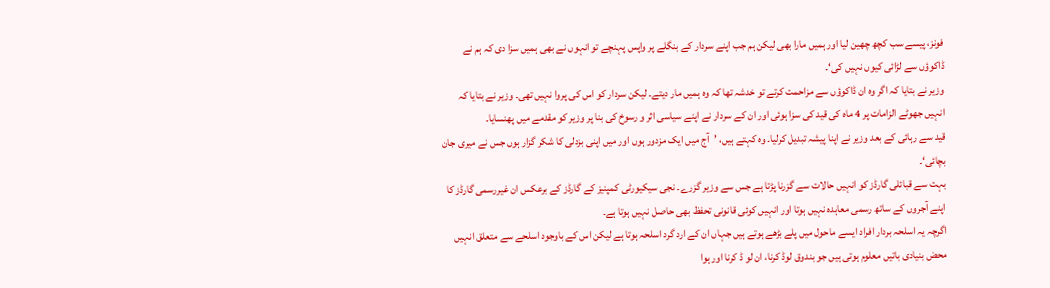فونز، پیسے سب کچھ چھین لیا اور ہمیں مارا بھی لیکن ہم جب اپنے سردار کے بنگلے پر واپس پہنچے تو انہوں نے بھی ہمیں سزا دی کہ ہم نے ڈاکوؤں سے لڑائی کیوں نہیں کی‘۔
وزیر نے بتایا کہ اگر وہ ان ڈاکوؤں سے مزاحمت کرتے تو خدشہ تھا کہ وہ ہمیں مار دیتے۔ لیکن سردار کو اس کی پروا نہیں تھی۔ وزیر نے بتایا کہ انہیں جھوٹے الزامات پر 4 ماہ کی قید کی سزا ہوئی اور ان کے سردار نے اپنے سیاسی اثر و رسوخ کی بنا پر وزیر کو مقدمے میں پھنسایا۔
قید سے رہائی کے بعد وزیر نے اپنا پیشہ تبدیل کرلیا۔ وہ کہتے ہیں، ’آج میں ایک مزدور ہوں اور میں اپنی بزدلی کا شکر گزار ہوں جس نے میری جان بچائی‘۔
بہت سے قبائلی گارڈز کو انہیں حالات سے گزرنا پڑتا ہے جس سے وزیر گزرے۔ نجی سیکیورٹی کمپنیز کے گارڈز کے برعکس ان غیررسمی گارڈز کا اپنے آجروں کے ساتھ رسمی معاہدہ نہیں ہوتا اور انہیں کوئی قانونی تحفظ بھی حاصل نہیں ہوتا ہے۔
اگرچہ یہ اسلحہ بردار افراد ایسے ماحول میں پلے بڑھے ہوتے ہیں جہاں ان کے ارد گرد اسلحہ ہوتا ہے لیکن اس کے باوجود اسلحے سے متعلق انہیں محض بنیادی باتیں معلوم ہوتی ہیں جو بندوق لوڈ کرنا، ان لو ڈ کرنا اور ہوا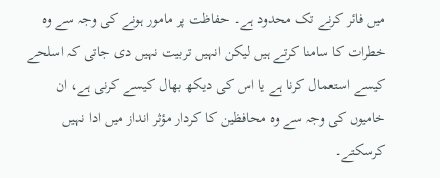میں فائر کرنے تک محدود ہے۔ حفاظت پر مامور ہونے کی وجہ سے وہ خطرات کا سامنا کرتے ہیں لیکن انہیں تربیت نہیں دی جاتی کہ اسلحے کیسے استعمال کرنا ہے یا اس کی دیکھ بھال کیسے کرنی ہے، ان خامیوں کی وجہ سے وہ محافظین کا کردار مؤثر انداز میں ادا نہیں کرسکتے۔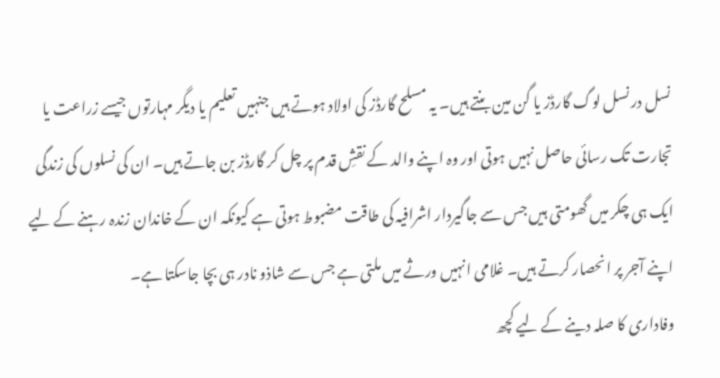نسل در نسل لوگ گارڈز یا گن مین بنتے ہیں۔ یہ مسلح گارڈز کی اولاد ہوتے ہیں جنہیں تعلیم یا دیگر مہارتوں جیسے زراعت یا تجارت تک رسائی حاصل نہیں ہوتی اور وہ اپنے والد کے نقشِ قدم پر چل کر گارڈز بن جاتے ہیں۔ ان کی نسلوں کی زندگی ایک ہی چکر میں گھومتی ہیں جس سے جاگیردار اشرافیہ کی طاقت مضبوط ہوتی ہے کیونکہ ان کے خاندان زندہ رہنے کے لیے اپنے آجر پر انحصار کرتے ہیں۔ غلامی انہیں ورثے میں ملتی ہے جس سے شاذو نادر ہی بچا جاسکتا ہے۔
وفاداری کا صلہ دینے کے لیے کچھ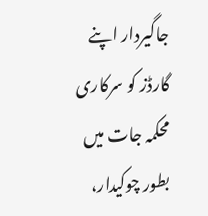جاگیردار اپنے گارڈز کو سرکاری محکمہ جات میں بطور چوکیدار،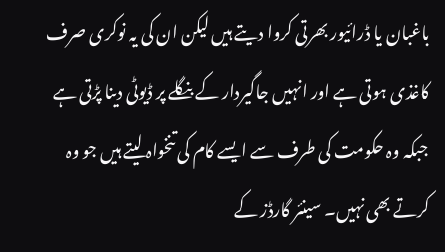باغبان یا ڈرائیور بھرتی کروا دیتے ہیں لیکن ان کی یہ نوکری صرف کاغذی ہوتی ہے اور انہیں جاگیردار کے بنگلے پر ڈیوٹی دینا پڑتی ہے جبکہ وہ حکومت کی طرف سے ایسے کام کی تنخواہ لیتے ہیں جو وہ کرتے بھی نہیں۔ سینئر گارڈز کے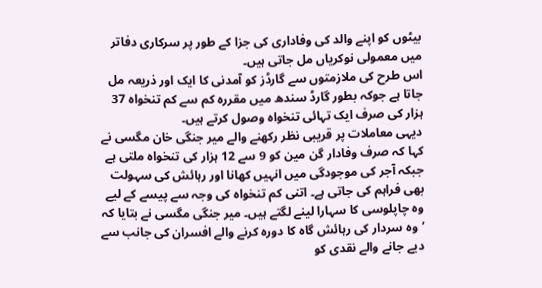بیٹوں کو اپنے والد کی وفاداری کی جزا کے طور پر سرکاری دفاتر میں معمولی نوکریاں مل جاتی ہیں۔
اس طرح کی ملازمتوں سے گارڈز کو آمدنی کا ایک اور ذریعہ مل جاتا ہے جوکہ بطور گارڈ سندھ میں مقررہ کم سے کم تنخواہ 37 ہزار کی صرف ایک تہائی تنخواہ وصول کرتے ہیں۔
دیہی معاملات پر قریبی نظر رکھنے والے میر جنگی خان مگسی نے کہا کہ صرف وفادار گن مین کو 9 سے 12 ہزار کی تنخواہ ملتی ہے جبکہ آجر کی موجودگی میں انہیں کھانا اور رہائش کی سہولت بھی فراہم کی جاتی ہے۔ اتنی کم تنخواہ کی وجہ سے پیسے کے لیے وہ چاپلوسی کا سہارا لینے لگتے ہیں۔ میر جنگی مگسی نے بتایا کہ ’وہ سردار کی رہائش گاہ کا دورہ کرنے والے افسران کی جانب سے دیے جانے والے نقدی کو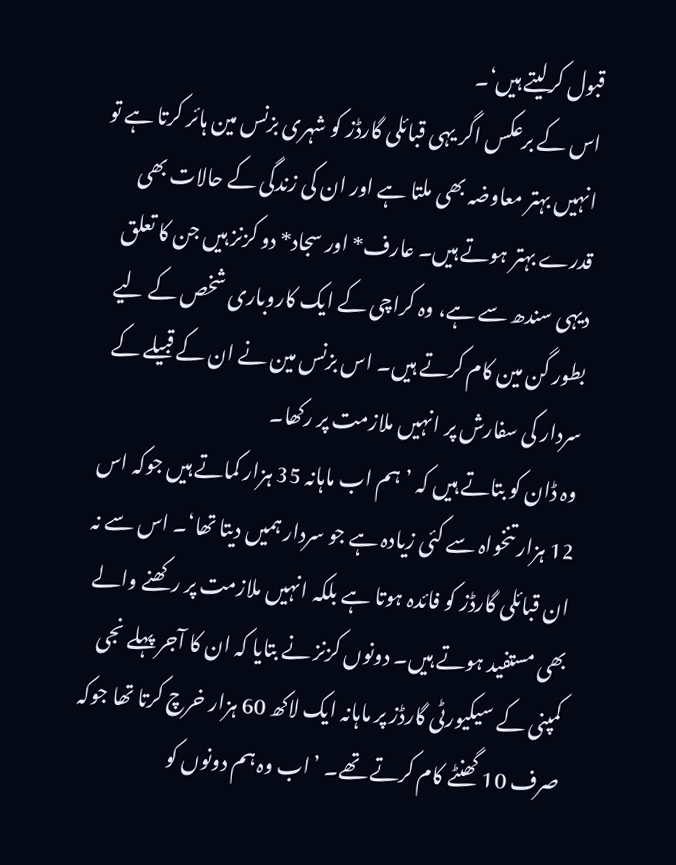قبول کرلیتے ہیں‘۔
اس کے برعکس اگر یہی قبائلی گارڈز کو شہری بزنس مین ہائر کرتا ہے تو انہیں بہتر معاوضہ بھی ملتا ہے اور ان کی زندگی کے حالات بھی قدرے بہتر ہوتے ہیں۔ عارف* اور سجاد* دو کزنز ہیں جن کا تعلق دیہی سندھ سے ہے، وہ کراچی کے ایک کاروباری شخص کے لیے بطور گن مین کام کرتے ہیں۔ اس بزنس مین نے ان کے قبیلے کے سردار کی سفارش پر انہیں ملازمت پر رکھا۔
وہ ڈان کو بتاتے ہیں کہ ’ہم اب ماہانہ 35 ہزار کماتے ہیں جوکہ اس 12 ہزار تنخواہ سے کئی زیادہ ہے جو سردار ہمیں دیتا تھا‘۔ اس سے نہ ان قبائلی گارڈز کو فائدہ ہوتا ہے بلکہ انہیں ملازمت پر رکھنے والے بھی مستفید ہوتے ہیں۔ دونوں کزنز نے بتایا کہ ان کا آجر پہلے نجی کمپنی کے سیکیورٹی گارڈز پر ماہانہ ایک لاکھ 60 ہزار خرچ کرتا تھا جوکہ صرف 10 گھنٹے کام کرتے تھے۔ ’اب وہ ہم دونوں کو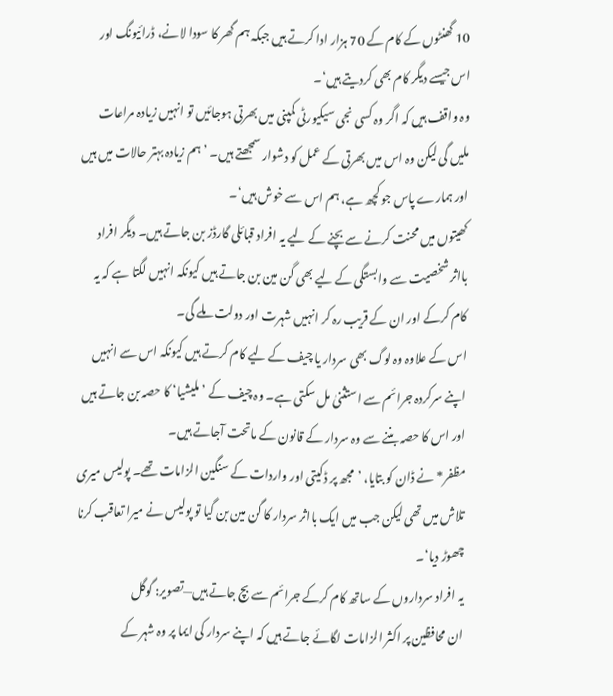10 گھنٹوں کے کام کے 70 ہزار ادا کرتے ہیں جبکہ ہم گھر کا سودا لانے، ڈرائیونگ اور اس جیسے دیگر کام بھی کردیتے ہیں‘۔
وہ واقف ہیں کہ اگر وہ کسی نجی سیکیورٹی کمپنی میں بھرتی ہوجائیں تو انہیں زیادہ مراعات ملیں گی لیکن وہ اس میں بھرتی کے عمل کو دشوار سمجھتے ہیں۔ ’ہم زیادہ بہتر حالات میں ہیں اور ہمارے پاس جو کچھ ہے، ہم اس سے خوش ہیں‘۔
کھیتوں میں محنت کرنے سے بچنے کے لیے یہ افراد قبائلی گارڈز بن جاتے ہیں۔ دیگر افراد بااثر شخصیت سے وابستگی کے لیے بھی گن مین بن جاتے ہیں کیونکہ انہیں لگتا ہے کہ یہ کام کرکے اور ان کے قریب رہ کر انہیں شہرت اور دولت ملے گی۔
اس کے علاوہ وہ لوگ بھی سردار یا چیف کے لیے کام کرتے ہیں کیونکہ اس سے انہیں اپنے سرکردہ جرائم سے استثنیٰ مل سکتی ہے۔ وہ چیف کے ’ملیشیا‘ کا حصہ بن جاتے ہیں اور اس کا حصہ بننے سے وہ سردار کے قانون کے ماتحت آجاتے ہیں۔
مظفر* نے ڈان کو بتایا، ’مجھ پر ڈکیتی اور واردات کے سنگین الزامات تھے۔ پولیس میری تلاش میں تھی لیکن جب میں ایک بااثر سردار کا گن مین بن گیا تو پولیس نے میرا تعاقب کرنا چھوڑ دیا‘۔
یہ افراد سرداروں کے ساتھ کام کرکے جرائم سے بچ جاتے ہیں—تصویر: گوگل
ان محافظین پر اکثر الزامات لگائے جاتے ہیں کہ اپنے سردار کی ایما پر وہ شہر کے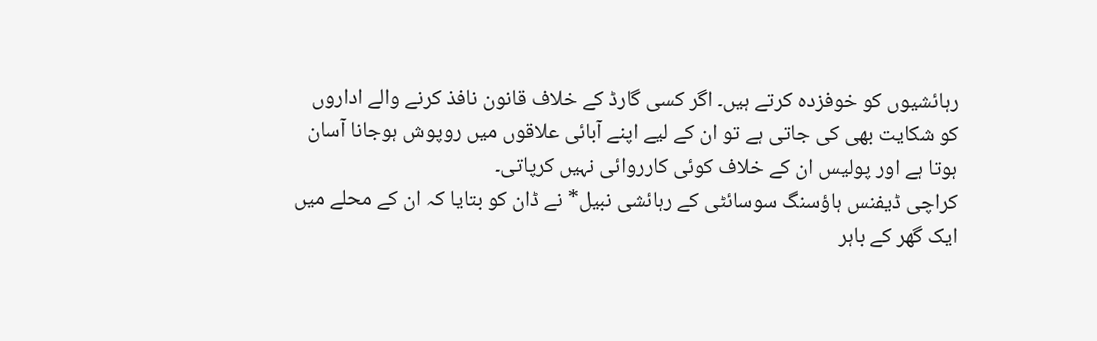رہائشیوں کو خوفزدہ کرتے ہیں۔ اگر کسی گارڈ کے خلاف قانون نافذ کرنے والے اداروں کو شکایت بھی کی جاتی ہے تو ان کے لیے اپنے آبائی علاقوں میں روپوش ہوجانا آسان ہوتا ہے اور پولیس ان کے خلاف کوئی کارروائی نہیں کرپاتی۔
کراچی ڈیفنس ہاؤسنگ سوسائٹی کے رہائشی نبیل* نے ڈان کو بتایا کہ ان کے محلے میں ایک گھر کے باہر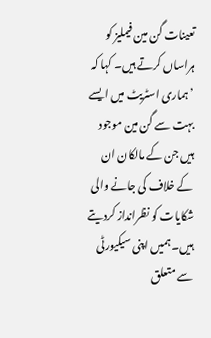تعینات گن مین فیملیز کو ہراساں کرتے ہیں۔ کہا کہ ’ہماری اسٹریٹ میں ایسے بہت سے گن مین موجود ہیں جن کے مالکان ان کے خلاف کی جانے والی شکایات کو نظرانداز کردیتے ہیں۔ ہمیں اپنی سیکیورٹی سے متعلق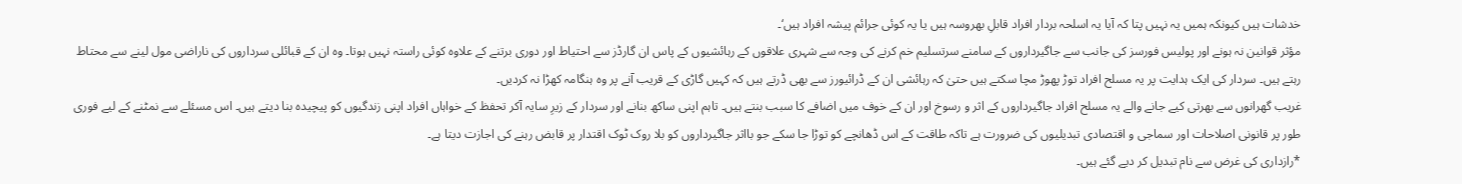خدشات ہیں کیونکہ ہمیں یہ نہیں پتا کہ آیا یہ اسلحہ بردار افراد قابلِ بھروسہ ہیں یا یہ کوئی جرائم پیشہ افراد ہیں‘۔
مؤثر قوانین نہ ہونے اور پولیس فورسز کی جانب سے جاگیرداروں کے سامنے سرتسلیم خم کرنے کی وجہ سے شہری علاقوں کے رہائشیوں کے پاس ان گارڈز سے احتیاط اور دوری برتنے کے علاوہ کوئی راستہ نہیں ہوتا۔ وہ ان کے قبائلی سرداروں کی ناراضی مول لینے سے محتاط رہتے ہیں۔ سردار کی ایک ہدایت پر یہ مسلح افراد توڑ پھوڑ مچا سکتے ہیں حتیٰ کہ رہائشی ان کے ڈرائیورز سے بھی ڈرتے ہیں کہ کہیں گاڑی کے قریب آنے پر وہ ہنگامہ کھڑا نہ کردیں۔
غریب گھرانوں سے بھرتی کیے جانے والے یہ مسلح افراد جاگیرداروں کے اثر و رسوخ اور ان کے خوف میں اضافے کا سبب بنتے ہیں۔ تاہم اپنی ساکھ بنانے اور سردار کے زیرِ سایہ آکر تحفظ کے خواہاں افراد اپنی زندگیوں کو پیچیدہ بنا دیتے ہیں۔ اس مسئلے سے نمٹنے کے لیے فوری طور پر قانونی اصلاحات اور سماجی و اقتصادی تبدیلیوں کی ضرورت ہے تاکہ طاقت کے اس ڈھانچے کو توڑا جا سکے جو بااثر جاگیرداروں کو بلا روک ٹوک اقتدار پر قابض رہنے کی اجازت دیتا ہے۔
*رازداری کی غرض سے نام تبدیل کر دیے گئے ہیں۔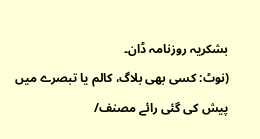بشکریہ روزنامہ ڈان۔
(نوٹ: کسی بھی بلاگ، کالم یا تبصرے میں پیش کی گئی رائے مصنف/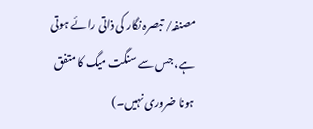مصنفہ/ تبصرہ نگار کی ذاتی رائے ہوتی ہے، جس سے سنگت میگ کا متفق ہونا ضروری نہیں۔)